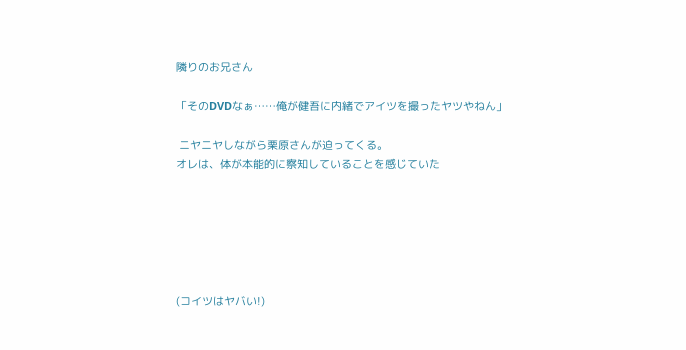隣りのお兄さん

「そのDVDなぁ……俺が健吾に内緒でアイツを撮ったヤツやねん」

 ニヤニヤしながら栗原さんが迫ってくる。
オレは、体が本能的に察知していることを感じていた






(コイツはヤバい!)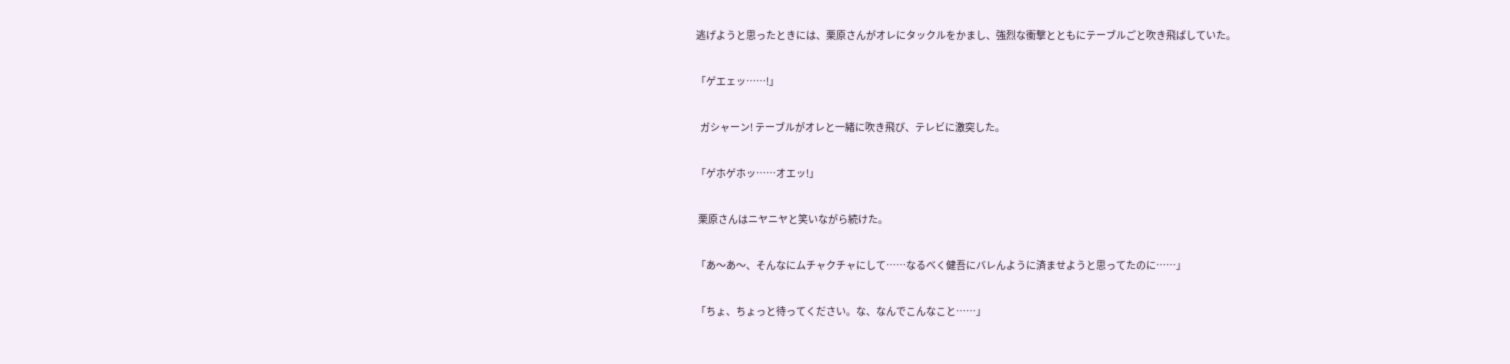逃げようと思ったときには、栗原さんがオレにタックルをかまし、強烈な衝撃とともにテーブルごと吹き飛ばしていた。

「ゲエェッ……!」

  ガシャーン! テーブルがオレと一緒に吹き飛び、テレビに激突した。

「ゲホゲホッ……オエッ!」

 栗原さんはニヤニヤと笑いながら続けた。

「あ〜あ〜、そんなにムチャクチャにして……なるべく健吾にバレんように済ませようと思ってたのに……」

「ちょ、ちょっと待ってください。な、なんでこんなこと……」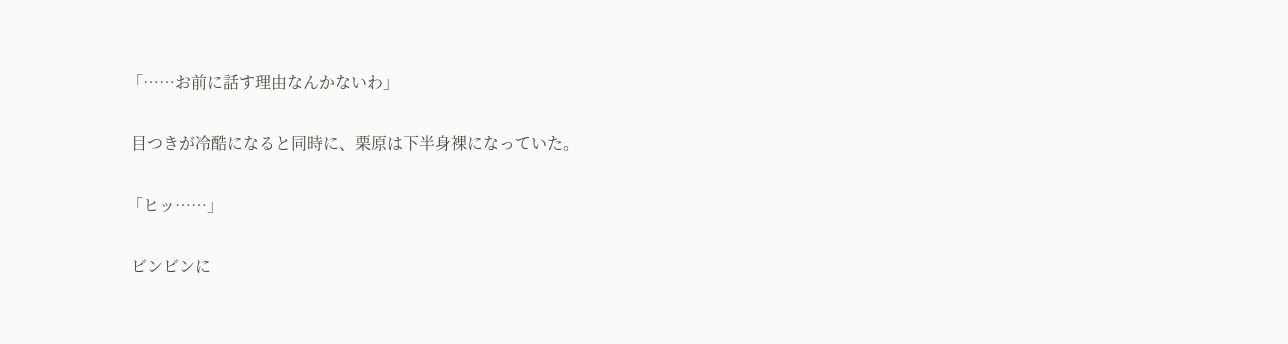「……お前に話す理由なんかないわ」

 目つきが冷酷になると同時に、栗原は下半身裸になっていた。

「ヒッ……」

 ビンビンに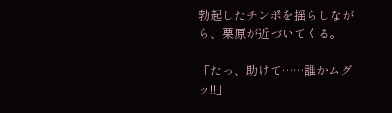勃起したチンポを揺らしながら、栗原が近づいてくる。

「たっ、助けて……誰かムグッ!!」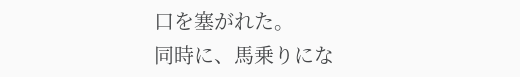口を塞がれた。
同時に、馬乗りにな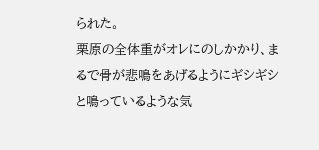られた。
栗原の全体重がオレにのしかかり、まるで骨が悲鳴をあげるようにギシギシと鳴っているような気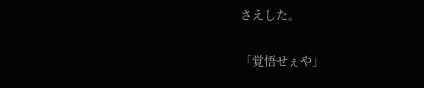さえした。

「覚悟せぇや」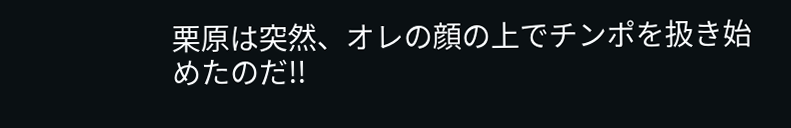栗原は突然、オレの顔の上でチンポを扱き始めたのだ!!